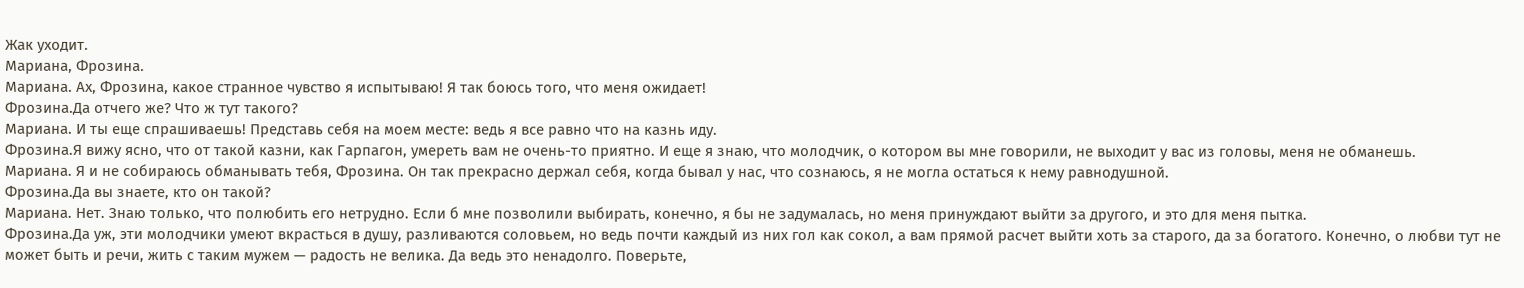Жак уходит.
Мариана, Фрозина.
Мариана. Ах, Фрозина, какое странное чувство я испытываю! Я так боюсь того, что меня ожидает!
Фрозина.Да отчего же? Что ж тут такого?
Мариана. И ты еще спрашиваешь! Представь себя на моем месте: ведь я все равно что на казнь иду.
Фрозина.Я вижу ясно, что от такой казни, как Гарпагон, умереть вам не очень-то приятно. И еще я знаю, что молодчик, о котором вы мне говорили, не выходит у вас из головы, меня не обманешь.
Мариана. Я и не собираюсь обманывать тебя, Фрозина. Он так прекрасно держал себя, когда бывал у нас, что сознаюсь, я не могла остаться к нему равнодушной.
Фрозина.Да вы знаете, кто он такой?
Мариана. Нет. Знаю только, что полюбить его нетрудно. Если б мне позволили выбирать, конечно, я бы не задумалась, но меня принуждают выйти за другого, и это для меня пытка.
Фрозина.Да уж, эти молодчики умеют вкрасться в душу, разливаются соловьем, но ведь почти каждый из них гол как сокол, а вам прямой расчет выйти хоть за старого, да за богатого. Конечно, о любви тут не может быть и речи, жить с таким мужем — радость не велика. Да ведь это ненадолго. Поверьте,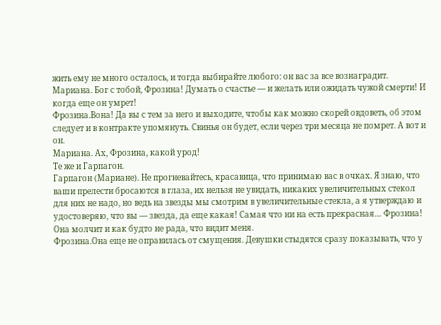жить ему не много осталось, и тогда выбирайте любого: он вас за все вознаградит.
Мариана. Бог с тобой, Фрозина! Думать о счастье — и желать или ожидать чужой смерти! И когда еще он умрет!
Фрозина.Вона! Да вы с тем за него и выходите, чтобы как можно скорей овдоветь, об этом следует и в контракте упомянуть. Свинья он будет, если через три месяца не помрет. А вот и он.
Мариана. Ах, Фрозина, какой урод!
Те же и Гарпагон.
Гарпагон (Мариане). Не прогневайтесь, красавица, что принимаю вас в очках. Я знаю, что ваши прелести бросаются в глаза, их нельзя не увидать, никаких увеличительных стекол для них не надо, но ведь на звезды мы смотрим в увеличительные стекла, а я утверждаю и удостоверяю, что вы — звезда, да еще какая! Самая что ни на есть прекрасная… Фрозина! Она молчит и как будто не рада, что видит меня.
Фрозина.Она еще не оправилась от смущения. Девушки стыдятся сразу показывать, что у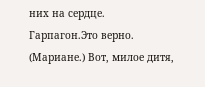них на сердце.
Гарпагон.Это верно. (Мариане.) Вот, милое дитя,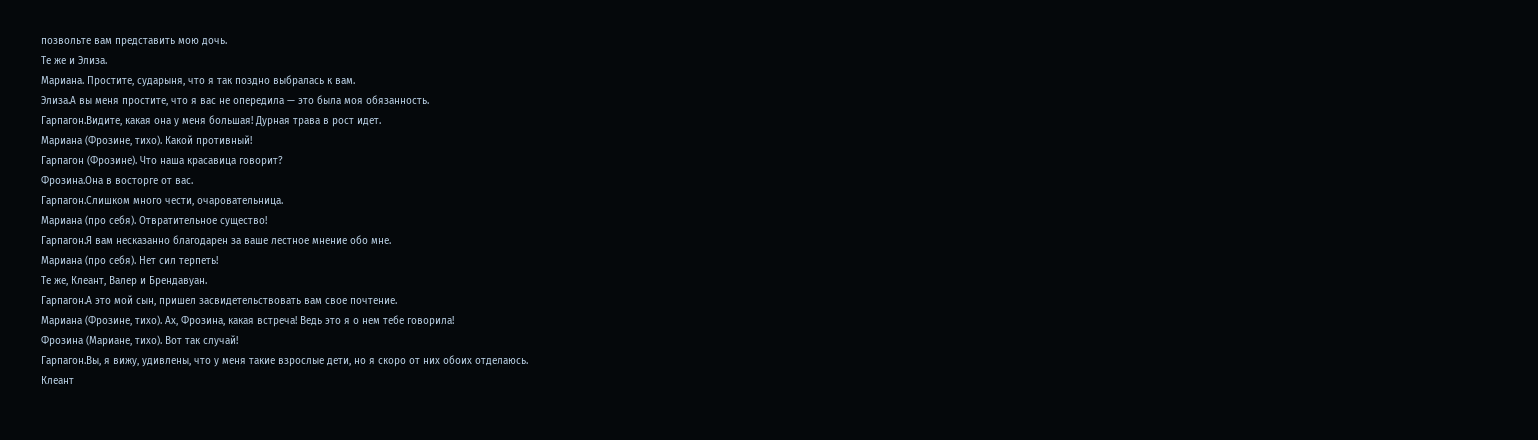позвольте вам представить мою дочь.
Те же и Элиза.
Мариана. Простите, сударыня, что я так поздно выбралась к вам.
Элиза.А вы меня простите, что я вас не опередила — это была моя обязанность.
Гарпагон.Видите, какая она у меня большая! Дурная трава в рост идет.
Мариана (Фрозине, тихо). Какой противный!
Гарпагон (Фрозине). Что наша красавица говорит?
Фрозина.Она в восторге от вас.
Гарпагон.Слишком много чести, очаровательница.
Мариана (про себя). Отвратительное существо!
Гарпагон.Я вам несказанно благодарен за ваше лестное мнение обо мне.
Мариана (про себя). Нет сил терпеть!
Те же, Клеант, Валер и Брендавуан.
Гарпагон.А это мой сын, пришел засвидетельствовать вам свое почтение.
Мариана (Фрозине, тихо). Ах, Фрозина, какая встреча! Ведь это я о нем тебе говорила!
Фрозина (Мариане, тихо). Вот так случай!
Гарпагон.Вы, я вижу, удивлены, что у меня такие взрослые дети, но я скоро от них обоих отделаюсь.
Клеант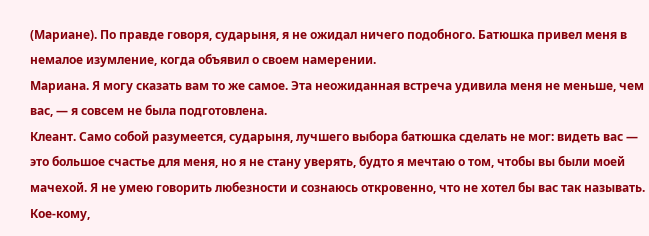(Мариане). По правде говоря, сударыня, я не ожидал ничего подобного. Батюшка привел меня в немалое изумление, когда объявил о своем намерении.
Мариана. Я могу сказать вам то же самое. Эта неожиданная встреча удивила меня не меньше, чем вас, — я совсем не была подготовлена.
Клеант. Само собой разумеется, сударыня, лучшего выбора батюшка сделать не мог: видеть вас — это большое счастье для меня, но я не стану уверять, будто я мечтаю о том, чтобы вы были моей мачехой. Я не умею говорить любезности и сознаюсь откровенно, что не хотел бы вас так называть. Кое-кому,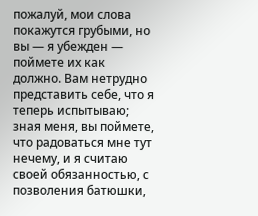пожалуй, мои слова покажутся грубыми, но вы — я убежден — поймете их как должно. Вам нетрудно представить себе, что я теперь испытываю; зная меня, вы поймете, что радоваться мне тут нечему, и я считаю своей обязанностью, с позволения батюшки,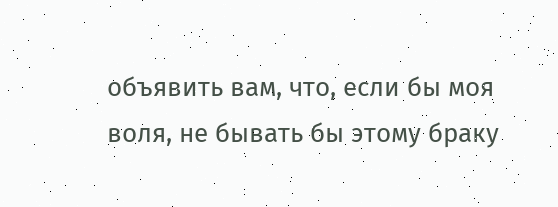объявить вам, что, если бы моя воля, не бывать бы этому браку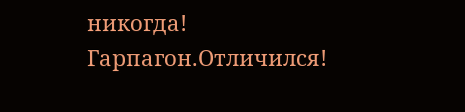никогда!
Гарпагон.Отличился!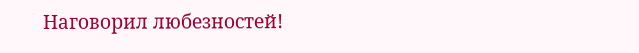Наговорил любезностей!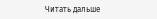Читать дальше